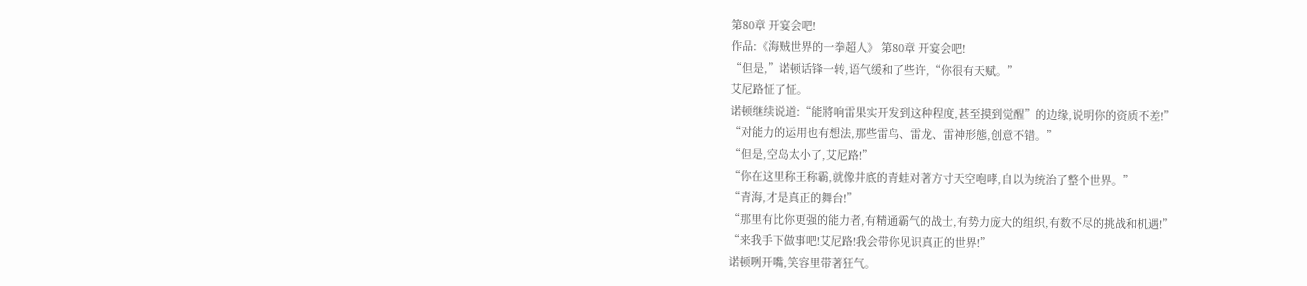第80章 开宴会吧!
作品:《海贼世界的一拳超人》 第80章 开宴会吧!
“但是,”诺顿话锋一转,语气缓和了些许,“你很有天赋。”
艾尼路怔了怔。
诺顿继续说道:“能將响雷果实开发到这种程度,甚至摸到觉醒”的边缘,说明你的资质不差!”
“对能力的运用也有想法,那些雷鸟、雷龙、雷神形態,创意不错。”
“但是,空岛太小了,艾尼路!”
“你在这里称王称霸,就像井底的青蛙对著方寸天空咆哮,自以为统治了整个世界。”
“青海,才是真正的舞台!”
“那里有比你更强的能力者,有精通霸气的战士,有势力庞大的组织,有数不尽的挑战和机遇!”
“来我手下做事吧!艾尼路!我会带你见识真正的世界!”
诺顿咧开嘴,笑容里带著狂气。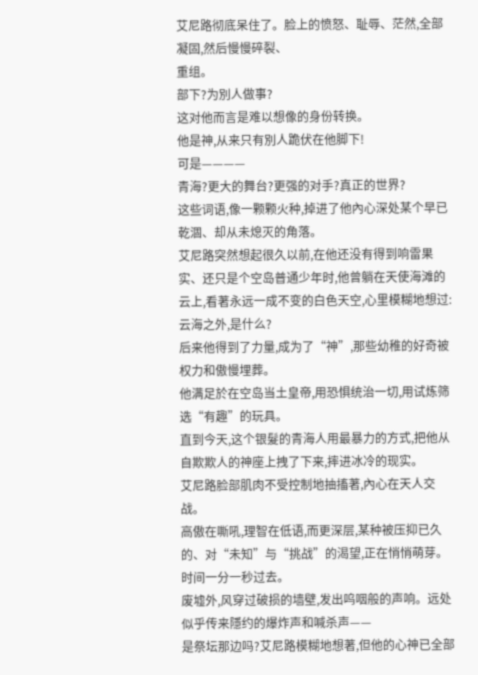艾尼路彻底呆住了。脸上的愤怒、耻辱、茫然,全部凝固,然后慢慢碎裂、
重组。
部下?为別人做事?
这对他而言是难以想像的身份转换。
他是神,从来只有別人跪伏在他脚下!
可是————
青海?更大的舞台?更强的对手?真正的世界?
这些词语,像一颗颗火种,掉进了他內心深处某个早已乾涸、却从未熄灭的角落。
艾尼路突然想起很久以前,在他还没有得到响雷果实、还只是个空岛普通少年时,他曾躺在天使海滩的云上,看著永远一成不变的白色天空,心里模糊地想过:云海之外,是什么?
后来他得到了力量,成为了“神”,那些幼稚的好奇被权力和傲慢埋葬。
他满足於在空岛当土皇帝,用恐惧统治一切,用试炼筛选“有趣”的玩具。
直到今天,这个银髮的青海人用最暴力的方式,把他从自欺欺人的神座上拽了下来,摔进冰冷的现实。
艾尼路脸部肌肉不受控制地抽搐著,內心在天人交战。
高傲在嘶吼,理智在低语,而更深层,某种被压抑已久的、对“未知”与“挑战”的渴望,正在悄悄萌芽。
时间一分一秒过去。
废墟外,风穿过破损的墙壁,发出呜咽般的声响。远处似乎传来隱约的爆炸声和喊杀声——
是祭坛那边吗?艾尼路模糊地想著,但他的心神已全部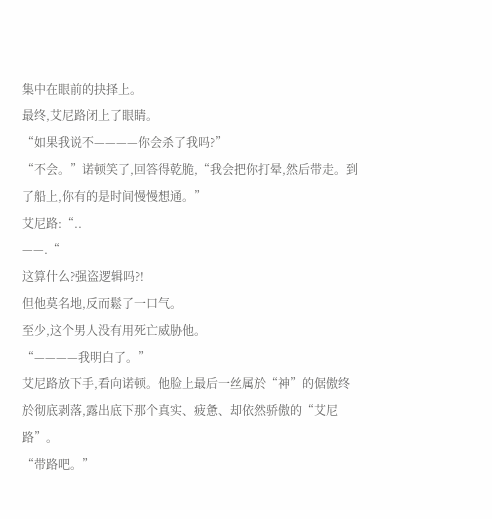集中在眼前的抉择上。
最终,艾尼路闭上了眼睛。
“如果我说不————你会杀了我吗?”
“不会。”诺顿笑了,回答得乾脆,“我会把你打晕,然后带走。到了船上,你有的是时间慢慢想通。”
艾尼路:“..
——.“
这算什么?强盗逻辑吗?!
但他莫名地,反而鬆了一口气。
至少,这个男人没有用死亡威胁他。
“————我明白了。”
艾尼路放下手,看向诺顿。他脸上最后一丝属於“神”的倨傲终於彻底剥落,露出底下那个真实、疲惫、却依然骄傲的“艾尼路”。
“带路吧。”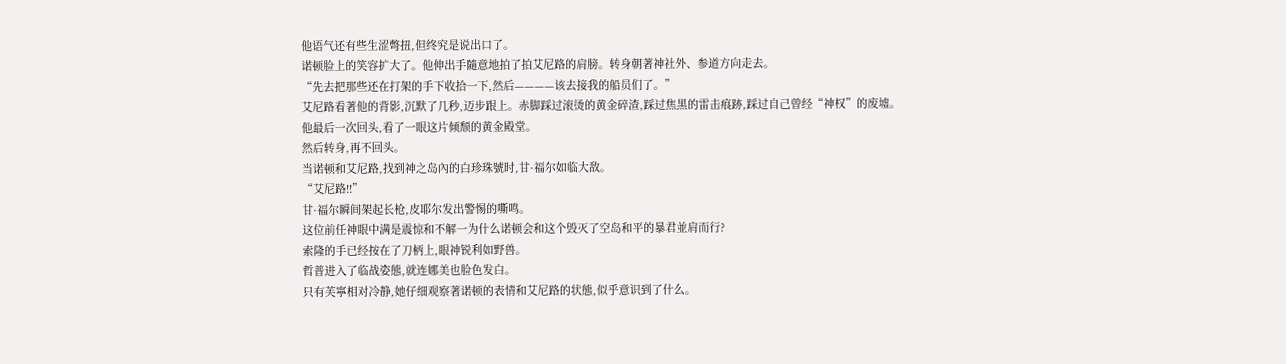他语气还有些生涩彆扭,但终究是说出口了。
诺顿脸上的笑容扩大了。他伸出手隨意地拍了拍艾尼路的肩膀。转身朝著神社外、参道方向走去。
“先去把那些还在打架的手下收拾一下,然后————该去接我的船员们了。”
艾尼路看著他的背影,沉默了几秒,迈步跟上。赤脚踩过滚烫的黄金碎渣,踩过焦黑的雷击痕跡,踩过自己曾经“神权”的废墟。
他最后一次回头,看了一眼这片倾颓的黄金殿堂。
然后转身,再不回头。
当诺顿和艾尼路,找到神之岛內的白珍珠號时,甘·福尔如临大敌。
“艾尼路!!”
甘·福尔瞬间架起长枪,皮耶尔发出警惕的嘶鸣。
这位前任神眼中满是震惊和不解一为什么诺顿会和这个毁灭了空岛和平的暴君並肩而行?
索隆的手已经按在了刀柄上,眼神锐利如野兽。
哲普进入了临战姿態,就连娜美也脸色发白。
只有芙寧相对冷静,她仔细观察著诺顿的表情和艾尼路的状態,似乎意识到了什么。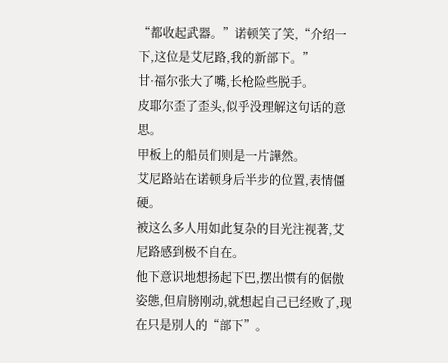“都收起武器。”诺顿笑了笑,“介绍一下,这位是艾尼路,我的新部下。”
甘·福尔张大了嘴,长枪险些脱手。
皮耶尔歪了歪头,似乎没理解这句话的意思。
甲板上的船员们则是一片譁然。
艾尼路站在诺顿身后半步的位置,表情僵硬。
被这么多人用如此复杂的目光注视著,艾尼路感到极不自在。
他下意识地想扬起下巴,摆出惯有的倨傲姿態,但肩膀刚动,就想起自己已经败了,现在只是別人的“部下”。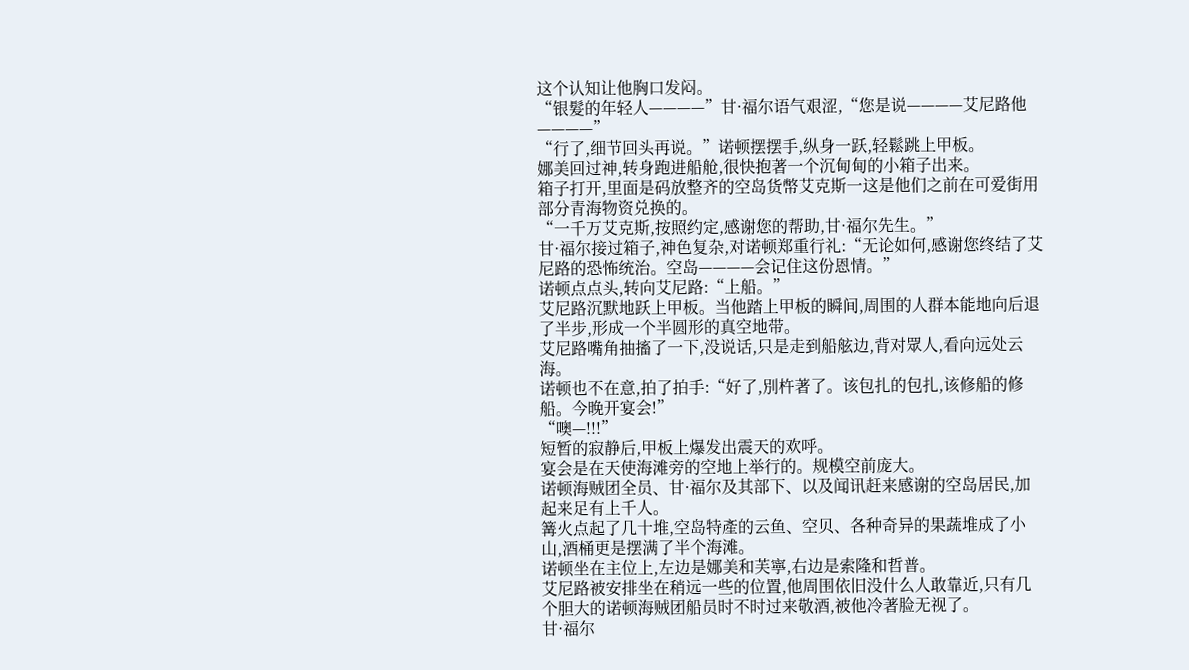这个认知让他胸口发闷。
“银髮的年轻人————”甘·福尔语气艰涩,“您是说————艾尼路他————”
“行了,细节回头再说。”诺顿摆摆手,纵身一跃,轻鬆跳上甲板。
娜美回过神,转身跑进船舱,很快抱著一个沉甸甸的小箱子出来。
箱子打开,里面是码放整齐的空岛货幣艾克斯一这是他们之前在可爱街用部分青海物资兑换的。
“一千万艾克斯,按照约定,感谢您的帮助,甘·福尔先生。”
甘·福尔接过箱子,神色复杂,对诺顿郑重行礼:“无论如何,感谢您终结了艾尼路的恐怖统治。空岛————会记住这份恩情。”
诺顿点点头,转向艾尼路:“上船。”
艾尼路沉默地跃上甲板。当他踏上甲板的瞬间,周围的人群本能地向后退了半步,形成一个半圆形的真空地带。
艾尼路嘴角抽搐了一下,没说话,只是走到船舷边,背对眾人,看向远处云海。
诺顿也不在意,拍了拍手:“好了,別杵著了。该包扎的包扎,该修船的修船。今晚开宴会!”
“噢—!!!”
短暂的寂静后,甲板上爆发出震天的欢呼。
宴会是在天使海滩旁的空地上举行的。规模空前庞大。
诺顿海贼团全员、甘·福尔及其部下、以及闻讯赶来感谢的空岛居民,加起来足有上千人。
篝火点起了几十堆,空岛特產的云鱼、空贝、各种奇异的果蔬堆成了小山,酒桶更是摆满了半个海滩。
诺顿坐在主位上,左边是娜美和芙寧,右边是索隆和哲普。
艾尼路被安排坐在稍远一些的位置,他周围依旧没什么人敢靠近,只有几个胆大的诺顿海贼团船员时不时过来敬酒,被他冷著脸无视了。
甘·福尔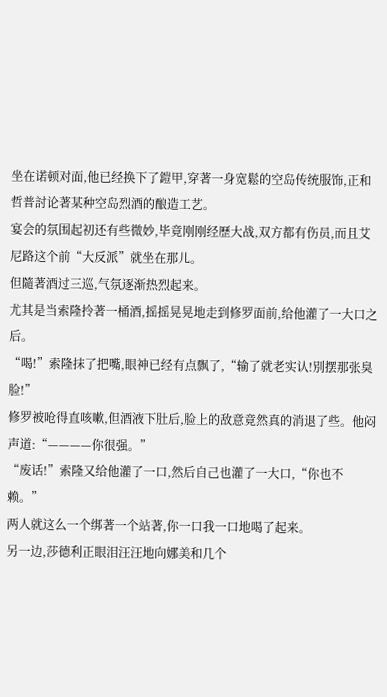坐在诺顿对面,他已经换下了鎧甲,穿著一身宽鬆的空岛传统服饰,正和哲普討论著某种空岛烈酒的酿造工艺。
宴会的氛围起初还有些微妙,毕竟刚刚经歷大战,双方都有伤员,而且艾尼路这个前“大反派”就坐在那儿。
但隨著酒过三巡,气氛逐渐热烈起来。
尤其是当索隆拎著一桶酒,摇摇晃晃地走到修罗面前,给他灌了一大口之后。
“喝!”索隆抹了把嘴,眼神已经有点飘了,“输了就老实认!別摆那张臭脸!”
修罗被呛得直咳嗽,但酒液下肚后,脸上的敌意竟然真的消退了些。他闷声道:“————你很强。”
“废话!”索隆又给他灌了一口,然后自己也灌了一大口,“你也不赖。”
两人就这么一个绑著一个站著,你一口我一口地喝了起来。
另一边,莎德利正眼泪汪汪地向娜美和几个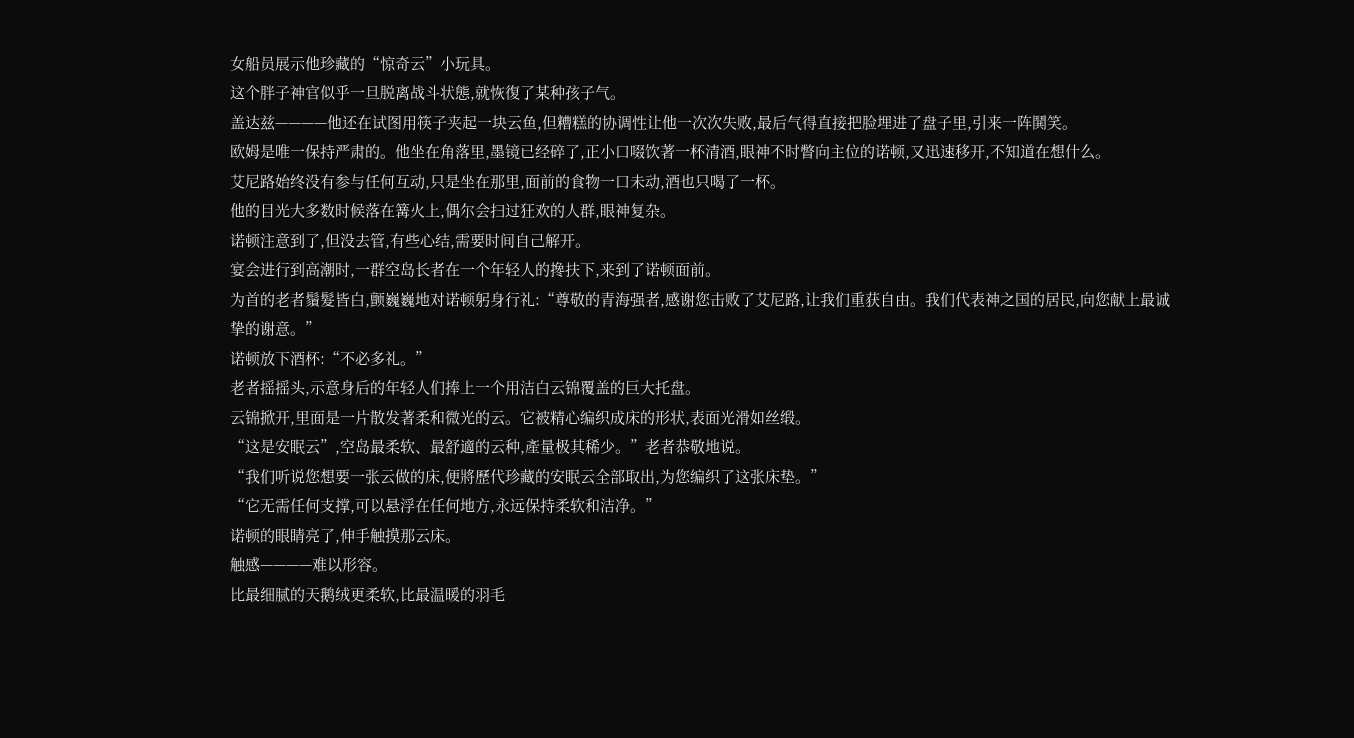女船员展示他珍藏的“惊奇云”小玩具。
这个胖子神官似乎一旦脱离战斗状態,就恢復了某种孩子气。
盖达兹————他还在试图用筷子夹起一块云鱼,但糟糕的协调性让他一次次失败,最后气得直接把脸埋进了盘子里,引来一阵鬨笑。
欧姆是唯一保持严肃的。他坐在角落里,墨镜已经碎了,正小口啜饮著一杯清酒,眼神不时瞥向主位的诺顿,又迅速移开,不知道在想什么。
艾尼路始终没有参与任何互动,只是坐在那里,面前的食物一口未动,酒也只喝了一杯。
他的目光大多数时候落在篝火上,偶尔会扫过狂欢的人群,眼神复杂。
诺顿注意到了,但没去管,有些心结,需要时间自己解开。
宴会进行到高潮时,一群空岛长者在一个年轻人的搀扶下,来到了诺顿面前。
为首的老者鬚髮皆白,颤巍巍地对诺顿躬身行礼:“尊敬的青海强者,感谢您击败了艾尼路,让我们重获自由。我们代表神之国的居民,向您献上最诚挚的谢意。”
诺顿放下酒杯:“不必多礼。”
老者摇摇头,示意身后的年轻人们捧上一个用洁白云锦覆盖的巨大托盘。
云锦掀开,里面是一片散发著柔和微光的云。它被精心编织成床的形状,表面光滑如丝缎。
“这是安眠云”,空岛最柔软、最舒適的云种,產量极其稀少。”老者恭敬地说。
“我们听说您想要一张云做的床,便將歷代珍藏的安眠云全部取出,为您编织了这张床垫。”
“它无需任何支撑,可以悬浮在任何地方,永远保持柔软和洁净。”
诺顿的眼睛亮了,伸手触摸那云床。
触感————难以形容。
比最细腻的天鹅绒更柔软,比最温暖的羽毛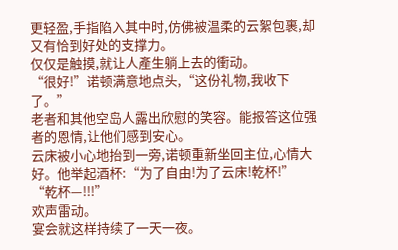更轻盈,手指陷入其中时,仿佛被温柔的云絮包裹,却又有恰到好处的支撑力。
仅仅是触摸,就让人產生躺上去的衝动。
“很好!”诺顿满意地点头,“这份礼物,我收下了。”
老者和其他空岛人露出欣慰的笑容。能报答这位强者的恩情,让他们感到安心。
云床被小心地抬到一旁,诺顿重新坐回主位,心情大好。他举起酒杯:“为了自由!为了云床!乾杯!”
“乾杯—!!!”
欢声雷动。
宴会就这样持续了一天一夜。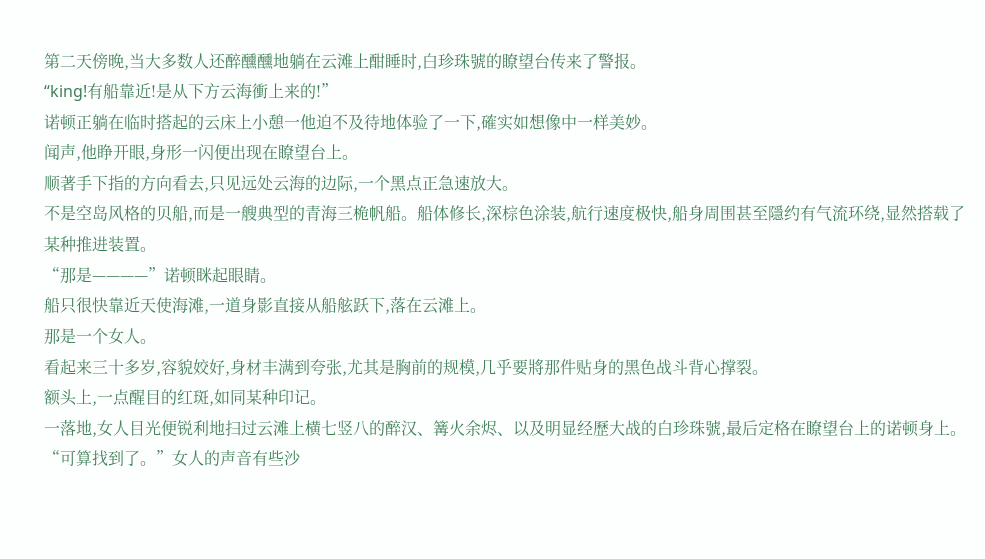第二天傍晚,当大多数人还醉醺醺地躺在云滩上酣睡时,白珍珠號的瞭望台传来了警报。
“king!有船靠近!是从下方云海衝上来的!”
诺顿正躺在临时搭起的云床上小憩一他迫不及待地体验了一下,確实如想像中一样美妙。
闻声,他睁开眼,身形一闪便出现在瞭望台上。
顺著手下指的方向看去,只见远处云海的边际,一个黑点正急速放大。
不是空岛风格的贝船,而是一艘典型的青海三桅帆船。船体修长,深棕色涂装,航行速度极快,船身周围甚至隱约有气流环绕,显然搭载了某种推进装置。
“那是————”诺顿眯起眼睛。
船只很快靠近天使海滩,一道身影直接从船舷跃下,落在云滩上。
那是一个女人。
看起来三十多岁,容貌姣好,身材丰满到夸张,尤其是胸前的规模,几乎要將那件贴身的黑色战斗背心撑裂。
额头上,一点醒目的红斑,如同某种印记。
一落地,女人目光便锐利地扫过云滩上横七竖八的醉汉、篝火余烬、以及明显经歷大战的白珍珠號,最后定格在瞭望台上的诺顿身上。
“可算找到了。”女人的声音有些沙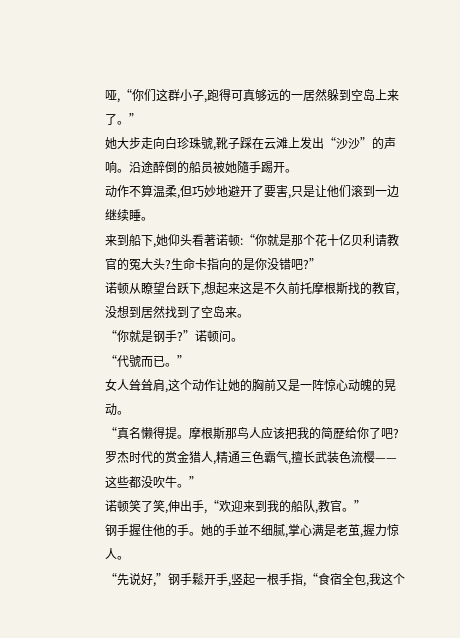哑,“你们这群小子,跑得可真够远的一居然躲到空岛上来了。”
她大步走向白珍珠號,靴子踩在云滩上发出“沙沙”的声响。沿途醉倒的船员被她隨手踢开。
动作不算温柔,但巧妙地避开了要害,只是让他们滚到一边继续睡。
来到船下,她仰头看著诺顿:“你就是那个花十亿贝利请教官的冤大头?生命卡指向的是你没错吧?”
诺顿从瞭望台跃下,想起来这是不久前托摩根斯找的教官,没想到居然找到了空岛来。
“你就是钢手?”诺顿问。
“代號而已。”
女人耸耸肩,这个动作让她的胸前又是一阵惊心动魄的晃动。
“真名懒得提。摩根斯那鸟人应该把我的简歷给你了吧?罗杰时代的赏金猎人,精通三色霸气,擅长武装色流樱——这些都没吹牛。”
诺顿笑了笑,伸出手,“欢迎来到我的船队,教官。”
钢手握住他的手。她的手並不细腻,掌心满是老茧,握力惊人。
“先说好,”钢手鬆开手,竖起一根手指,“食宿全包,我这个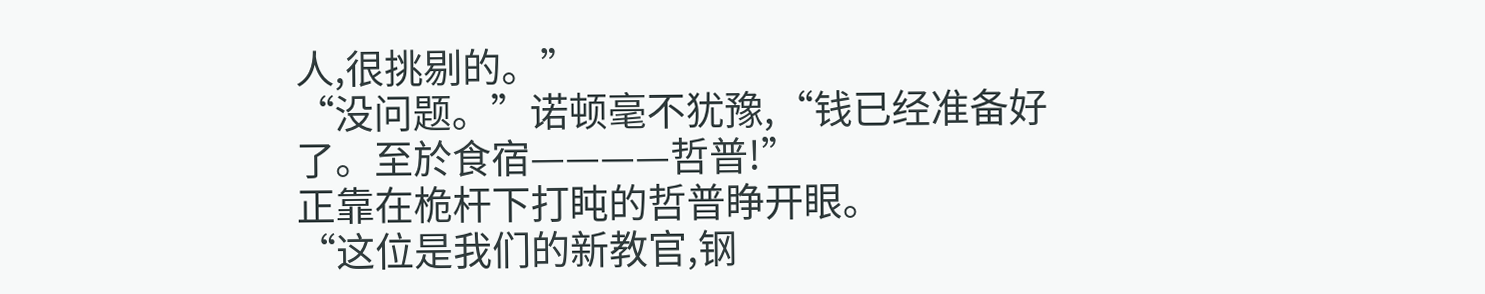人,很挑剔的。”
“没问题。”诺顿毫不犹豫,“钱已经准备好了。至於食宿————哲普!”
正靠在桅杆下打盹的哲普睁开眼。
“这位是我们的新教官,钢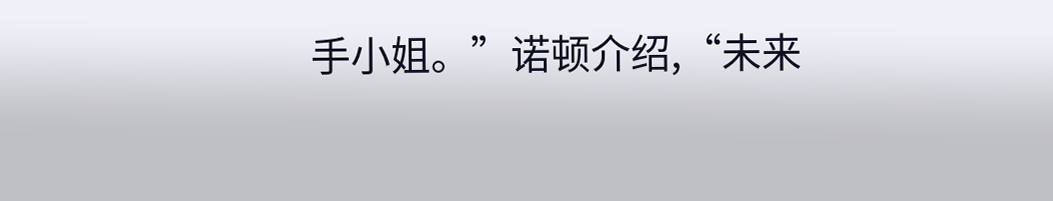手小姐。”诺顿介绍,“未来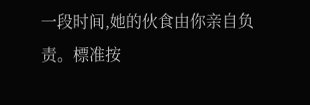一段时间,她的伙食由你亲自负责。標准按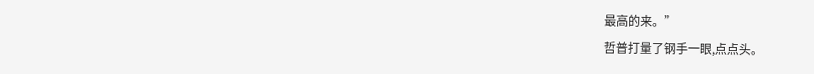最高的来。”
哲普打量了钢手一眼,点点头。